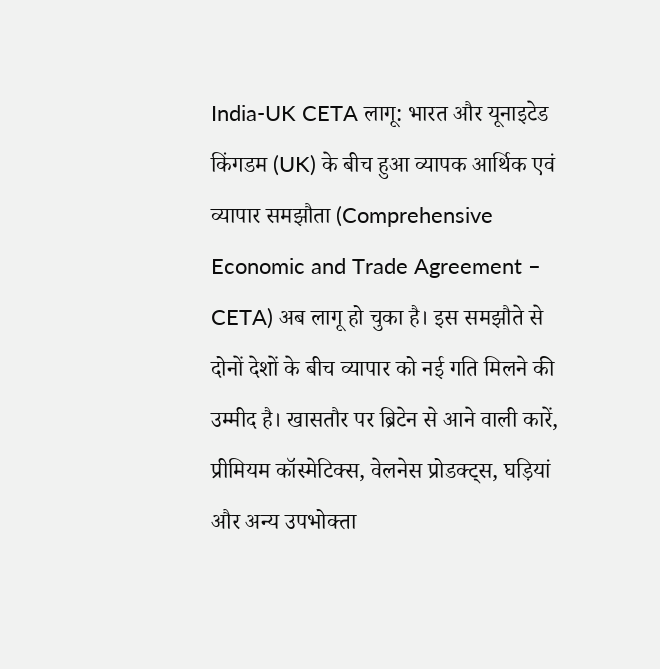India-UK CETA लागू: भारत और यूनाइटेड किंगडम (UK) के बीच हुआ व्यापक आर्थिक एवं व्यापार समझौता (Comprehensive Economic and Trade Agreement – CETA) अब लागू हो चुका है। इस समझौते से दोनों देशों के बीच व्यापार को नई गति मिलने की उम्मीद है। खासतौर पर ब्रिटेन से आने वाली कारें, प्रीमियम कॉस्मेटिक्स, वेलनेस प्रोडक्ट्स, घड़ियां और अन्य उपभोक्ता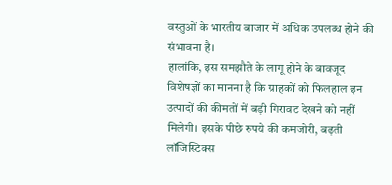वस्तुओं के भारतीय बाजार में अधिक उपलब्ध होने की संभावना है।
हालांकि, इस समझौते के लागू होने के बावजूद विशेषज्ञों का मानना है कि ग्राहकों को फिलहाल इन उत्पादों की कीमतों में बड़ी गिरावट देखने को नहीं मिलेगी। इसके पीछे रुपये की कमजोरी, बढ़ती लॉजिस्टिक्स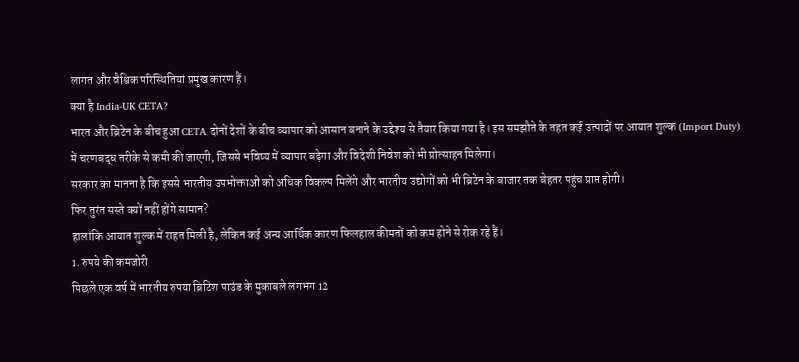लागत और वैश्विक परिस्थितियां प्रमुख कारण हैं।
क्या है India-UK CETA?
भारत और ब्रिटेन के बीच हुआ CETA दोनों देशों के बीच व्यापार को आसान बनाने के उद्देश्य से तैयार किया गया है। इस समझौते के तहत कई उत्पादों पर आयात शुल्क (Import Duty) में चरणबद्ध तरीके से कमी की जाएगी, जिससे भविष्य में व्यापार बढ़ेगा और विदेशी निवेश को भी प्रोत्साहन मिलेगा।
सरकार का मानना है कि इससे भारतीय उपभोक्ताओं को अधिक विकल्प मिलेंगे और भारतीय उद्योगों को भी ब्रिटेन के बाजार तक बेहतर पहुंच प्राप्त होगी।
फिर तुरंत सस्ते क्यों नहीं होंगे सामान?
हालांकि आयात शुल्क में राहत मिली है, लेकिन कई अन्य आर्थिक कारण फिलहाल कीमतों को कम होने से रोक रहे हैं।
1. रुपये की कमजोरी
पिछले एक वर्ष में भारतीय रुपया ब्रिटिश पाउंड के मुकाबले लगभग 12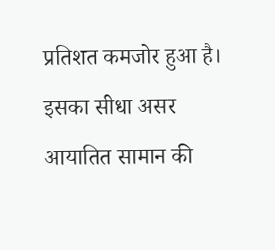प्रतिशत कमजोर हुआ है। इसका सीधा असर आयातित सामान की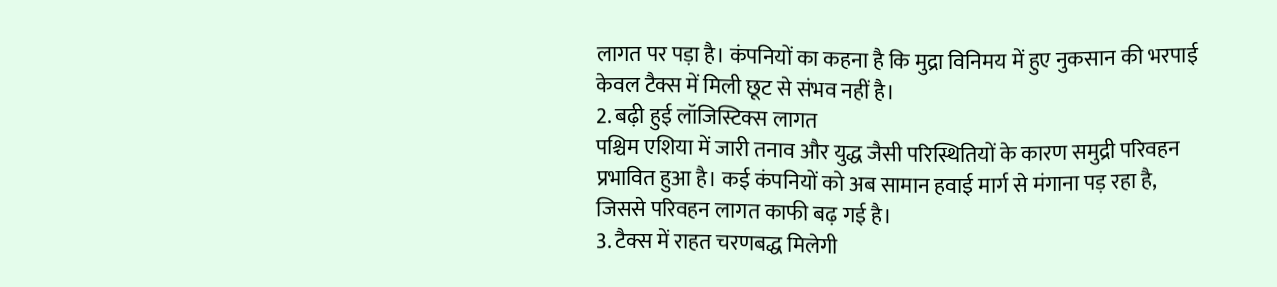लागत पर पड़ा है। कंपनियों का कहना है कि मुद्रा विनिमय में हुए नुकसान की भरपाई केवल टैक्स में मिली छूट से संभव नहीं है।
2. बढ़ी हुई लॉजिस्टिक्स लागत
पश्चिम एशिया में जारी तनाव और युद्ध जैसी परिस्थितियों के कारण समुद्री परिवहन प्रभावित हुआ है। कई कंपनियों को अब सामान हवाई मार्ग से मंगाना पड़ रहा है, जिससे परिवहन लागत काफी बढ़ गई है।
3. टैक्स में राहत चरणबद्ध मिलेगी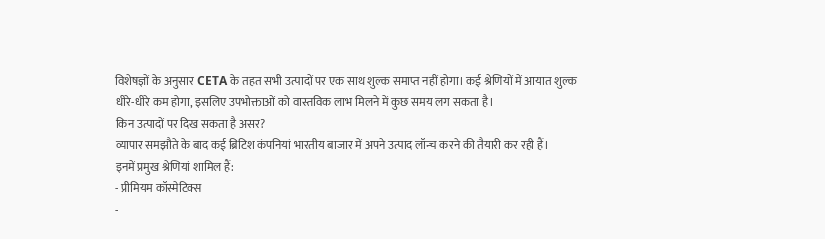विशेषज्ञों के अनुसार CETA के तहत सभी उत्पादों पर एक साथ शुल्क समाप्त नहीं होगा। कई श्रेणियों में आयात शुल्क धीरे-धीरे कम होगा, इसलिए उपभोक्ताओं को वास्तविक लाभ मिलने में कुछ समय लग सकता है।
किन उत्पादों पर दिख सकता है असर?
व्यापार समझौते के बाद कई ब्रिटिश कंपनियां भारतीय बाजार में अपने उत्पाद लॉन्च करने की तैयारी कर रही हैं।
इनमें प्रमुख श्रेणियां शामिल हैं:
- प्रीमियम कॉस्मेटिक्स
-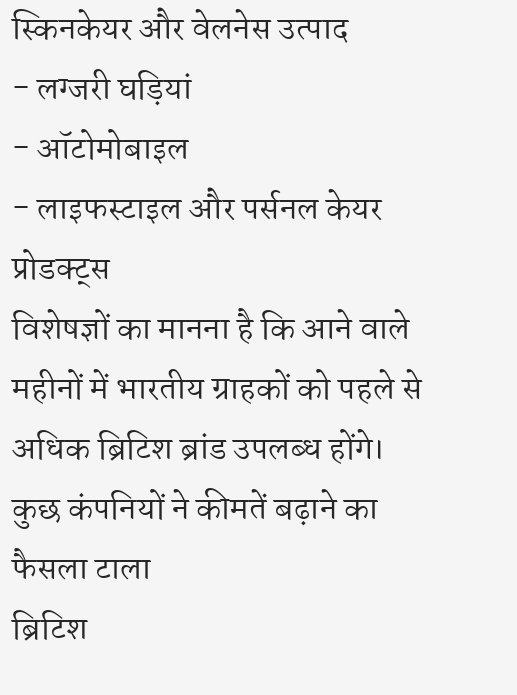स्किनकेयर और वेलनेस उत्पाद
- लग्जरी घड़ियां
- ऑटोमोबाइल
- लाइफस्टाइल और पर्सनल केयर प्रोडक्ट्स
विशेषज्ञों का मानना है कि आने वाले महीनों में भारतीय ग्राहकों को पहले से अधिक ब्रिटिश ब्रांड उपलब्ध होंगे।
कुछ कंपनियों ने कीमतें बढ़ाने का फैसला टाला
ब्रिटिश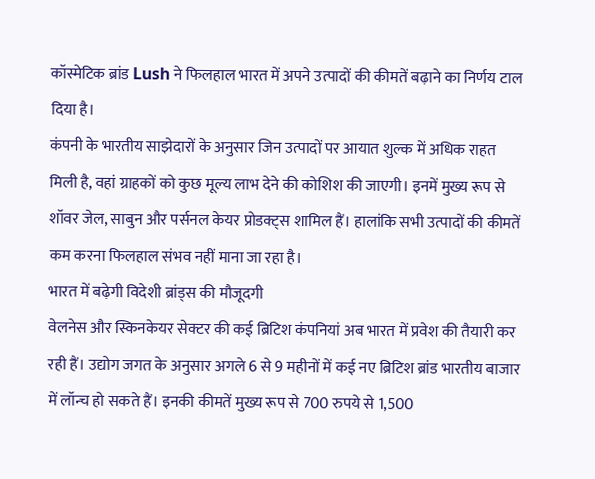कॉस्मेटिक ब्रांड Lush ने फिलहाल भारत में अपने उत्पादों की कीमतें बढ़ाने का निर्णय टाल दिया है।
कंपनी के भारतीय साझेदारों के अनुसार जिन उत्पादों पर आयात शुल्क में अधिक राहत मिली है, वहां ग्राहकों को कुछ मूल्य लाभ देने की कोशिश की जाएगी। इनमें मुख्य रूप से शॉवर जेल, साबुन और पर्सनल केयर प्रोडक्ट्स शामिल हैं। हालांकि सभी उत्पादों की कीमतें कम करना फिलहाल संभव नहीं माना जा रहा है।
भारत में बढ़ेगी विदेशी ब्रांड्स की मौजूदगी
वेलनेस और स्किनकेयर सेक्टर की कई ब्रिटिश कंपनियां अब भारत में प्रवेश की तैयारी कर रही हैं। उद्योग जगत के अनुसार अगले 6 से 9 महीनों में कई नए ब्रिटिश ब्रांड भारतीय बाजार में लॉन्च हो सकते हैं। इनकी कीमतें मुख्य रूप से 700 रुपये से 1,500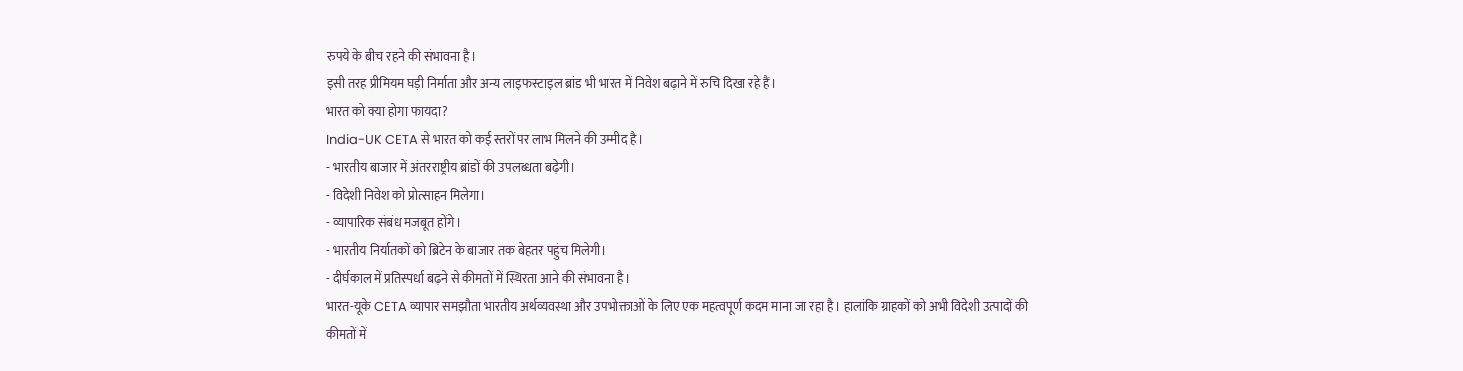रुपये के बीच रहने की संभावना है।
इसी तरह प्रीमियम घड़ी निर्माता और अन्य लाइफस्टाइल ब्रांड भी भारत में निवेश बढ़ाने में रुचि दिखा रहे हैं।
भारत को क्या होगा फायदा?
India-UK CETA से भारत को कई स्तरों पर लाभ मिलने की उम्मीद है।
- भारतीय बाजार में अंतरराष्ट्रीय ब्रांडों की उपलब्धता बढ़ेगी।
- विदेशी निवेश को प्रोत्साहन मिलेगा।
- व्यापारिक संबंध मजबूत होंगे।
- भारतीय निर्यातकों को ब्रिटेन के बाजार तक बेहतर पहुंच मिलेगी।
- दीर्घकाल में प्रतिस्पर्धा बढ़ने से कीमतों में स्थिरता आने की संभावना है।
भारत-यूके CETA व्यापार समझौता भारतीय अर्थव्यवस्था और उपभोक्ताओं के लिए एक महत्वपूर्ण कदम माना जा रहा है। हालांकि ग्राहकों को अभी विदेशी उत्पादों की कीमतों में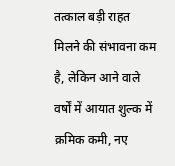तत्काल बड़ी राहत मिलने की संभावना कम है, लेकिन आने वाले वर्षों में आयात शुल्क में क्रमिक कमी, नए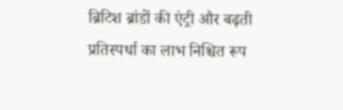ब्रिटिश ब्रांडों की एंट्री और बढ़ती प्रतिस्पर्धा का लाभ निश्चित रूप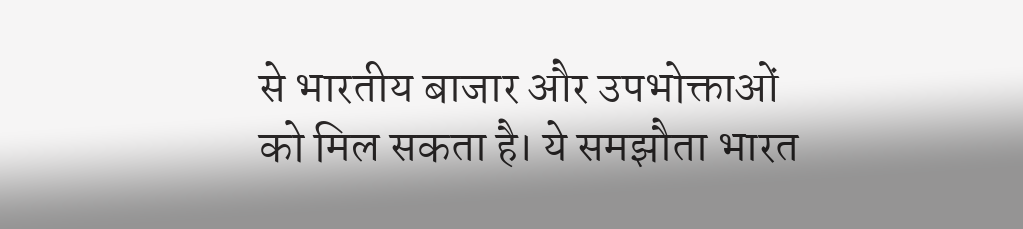से भारतीय बाजार और उपभोक्ताओं को मिल सकता है। ये समझौता भारत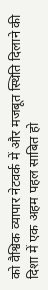को वैश्विक व्यापार नेटवर्क में और मजबूत स्थिति दिलाने की दिशा में एक अहम पहल साबित हो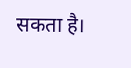सकता है।